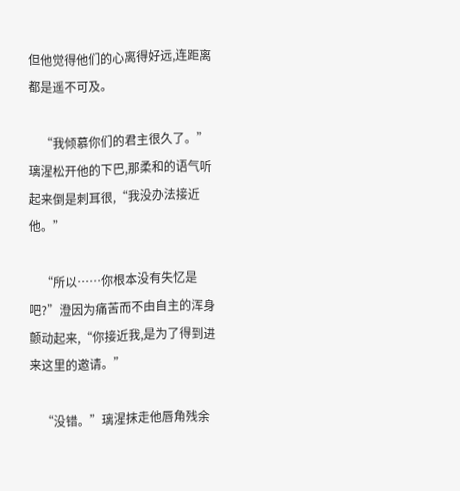但他觉得他们的心离得好远,连距离都是遥不可及。

    “我倾慕你们的君主很久了。”璃湦松开他的下巴,那柔和的语气听起来倒是刺耳很,“我没办法接近他。”

    “所以……你根本没有失忆是吧?”澄因为痛苦而不由自主的浑身颤动起来,“你接近我,是为了得到进来这里的邀请。”

    “没错。”璃湦抹走他唇角残余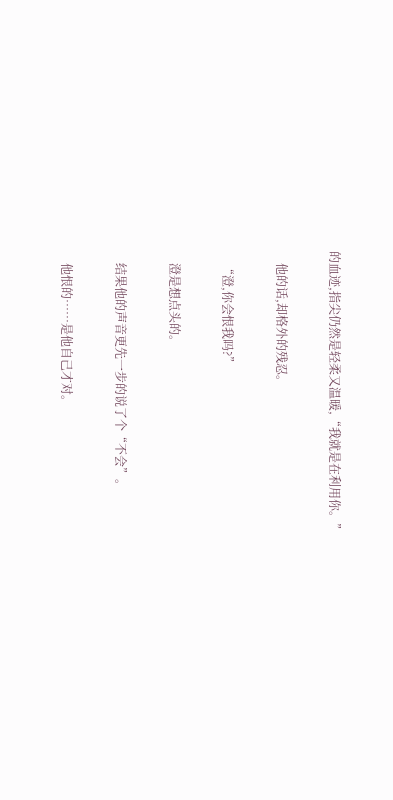的血迹,指尖仍然是轻柔又温暖,“我就是在利用你。”

    他的话,却格外的残忍。

    “澄,你会恨我吗?”

    澄是想点头的。

    结果他的声音更先一步的说了个“不会”。

    他恨的……是他自己才对。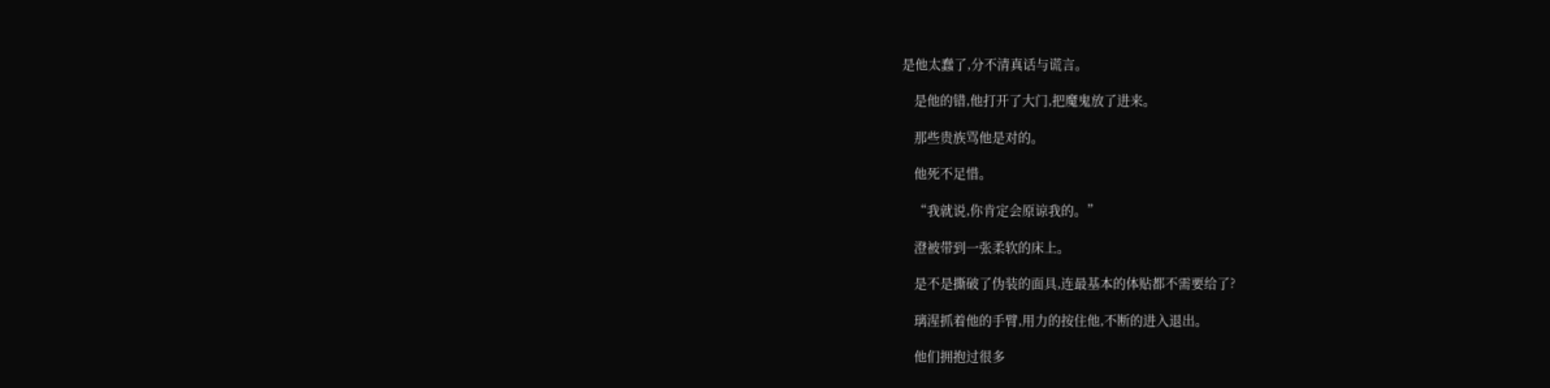是他太蠢了,分不清真话与谎言。

    是他的错,他打开了大门,把魔鬼放了进来。

    那些贵族骂他是对的。

    他死不足惜。

    “我就说,你肯定会原谅我的。”

    澄被带到一张柔软的床上。

    是不是撕破了伪装的面具,连最基本的体贴都不需要给了?

    璃湦抓着他的手臂,用力的按住他,不断的进入退出。

    他们拥抱过很多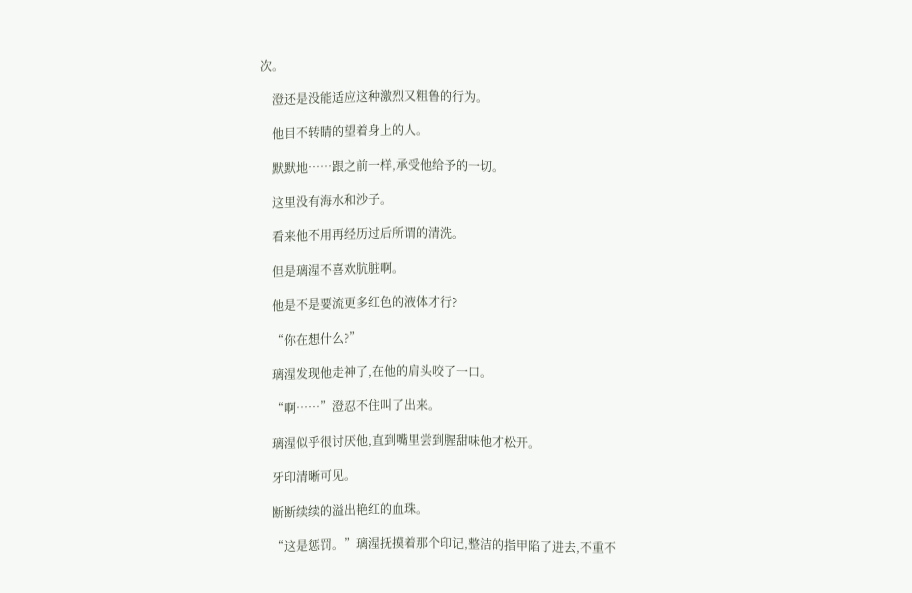次。

    澄还是没能适应这种激烈又粗鲁的行为。

    他目不转睛的望着身上的人。

    默默地……跟之前一样,承受他给予的一切。

    这里没有海水和沙子。

    看来他不用再经历过后所谓的清洗。

    但是璃湦不喜欢肮脏啊。

    他是不是要流更多红色的液体才行?

    “你在想什么?”

    璃湦发现他走神了,在他的肩头咬了一口。

    “啊……”澄忍不住叫了出来。

    璃湦似乎很讨厌他,直到嘴里尝到腥甜味他才松开。

    牙印清晰可见。

    断断续续的溢出艳红的血珠。

    “这是惩罚。”璃湦抚摸着那个印记,整洁的指甲陷了进去,不重不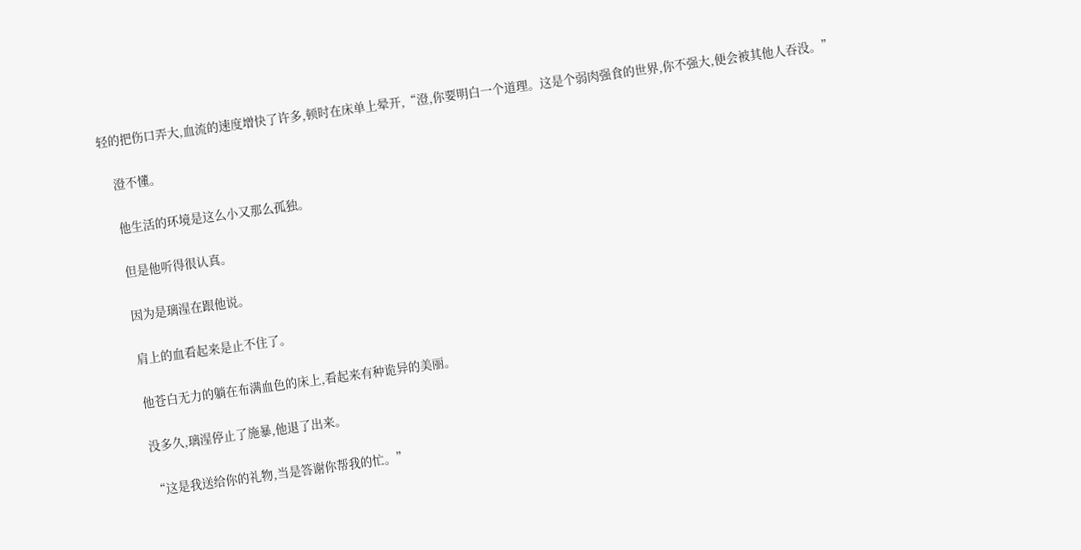轻的把伤口弄大,血流的速度增快了许多,顿时在床单上晕开,“澄,你要明白一个道理。这是个弱肉强食的世界,你不强大,便会被其他人吞没。”

    澄不懂。

    他生活的环境是这么小又那么孤独。

    但是他听得很认真。

    因为是璃湦在跟他说。

    肩上的血看起来是止不住了。

    他苍白无力的躺在布满血色的床上,看起来有种诡异的美丽。

    没多久,璃湦停止了施暴,他退了出来。

    “这是我送给你的礼物,当是答谢你帮我的忙。”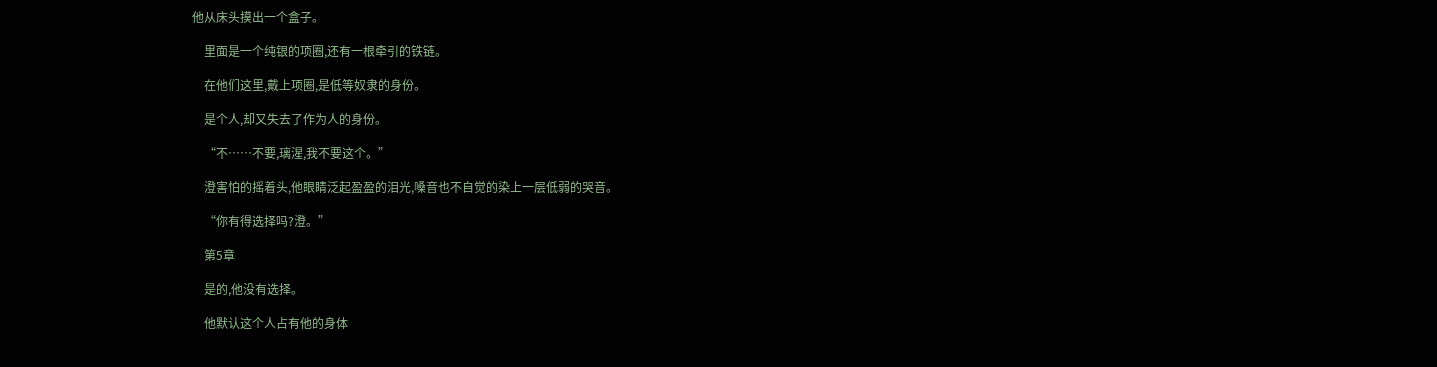他从床头摸出一个盒子。

    里面是一个纯银的项圈,还有一根牵引的铁链。

    在他们这里,戴上项圈,是低等奴隶的身份。

    是个人,却又失去了作为人的身份。

    “不……不要,璃湦,我不要这个。”

    澄害怕的摇着头,他眼睛泛起盈盈的泪光,嗓音也不自觉的染上一层低弱的哭音。

    “你有得选择吗?澄。”

    第5章

    是的,他没有选择。

    他默认这个人占有他的身体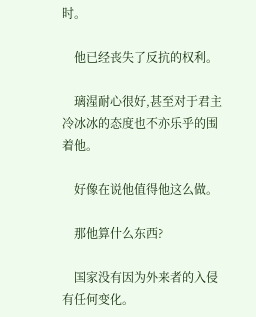时。

    他已经丧失了反抗的权利。

    璃湦耐心很好,甚至对于君主冷冰冰的态度也不亦乐乎的围着他。

    好像在说他值得他这么做。

    那他算什么东西?

    国家没有因为外来者的入侵有任何变化。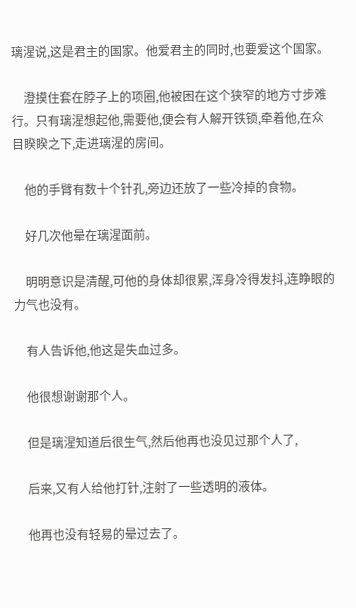璃湦说,这是君主的国家。他爱君主的同时,也要爱这个国家。

    澄摸住套在脖子上的项圈,他被困在这个狭窄的地方寸步难行。只有璃湦想起他,需要他,便会有人解开铁锁,牵着他,在众目睽睽之下,走进璃湦的房间。

    他的手臂有数十个针孔,旁边还放了一些冷掉的食物。

    好几次他晕在璃湦面前。

    明明意识是清醒,可他的身体却很累,浑身冷得发抖,连睁眼的力气也没有。

    有人告诉他,他这是失血过多。

    他很想谢谢那个人。

    但是璃湦知道后很生气,然后他再也没见过那个人了,

    后来,又有人给他打针,注射了一些透明的液体。

    他再也没有轻易的晕过去了。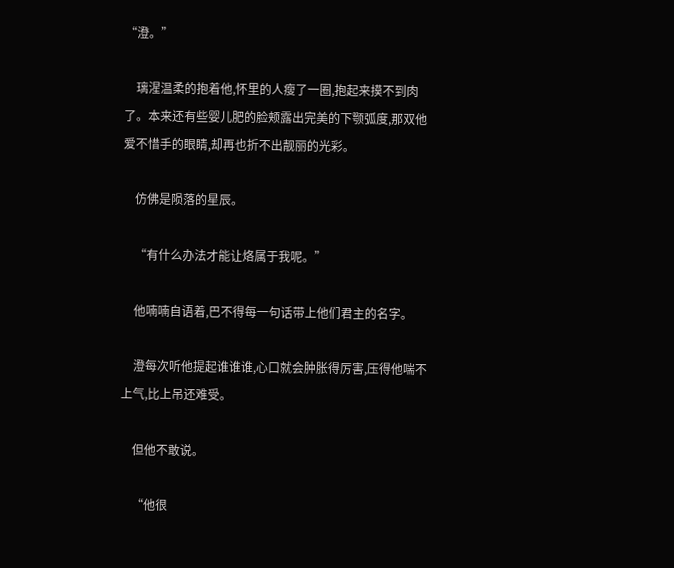“澄。”

    璃湦温柔的抱着他,怀里的人瘦了一圈,抱起来摸不到肉了。本来还有些婴儿肥的脸颊露出完美的下颚弧度,那双他爱不惜手的眼睛,却再也折不出靓丽的光彩。

    仿佛是陨落的星辰。

    “有什么办法才能让烙属于我呢。”

    他喃喃自语着,巴不得每一句话带上他们君主的名字。

    澄每次听他提起谁谁谁,心口就会肿胀得厉害,压得他喘不上气,比上吊还难受。

    但他不敢说。

    “他很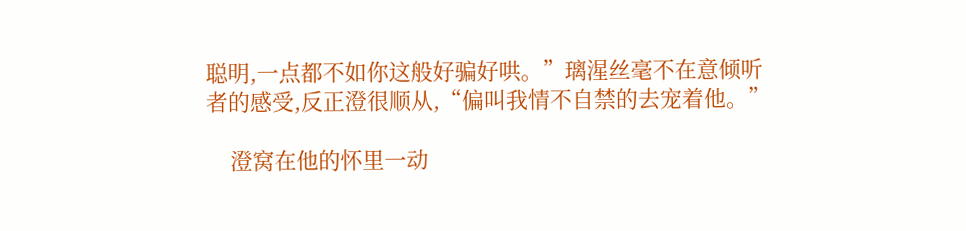聪明,一点都不如你这般好骗好哄。”璃湦丝毫不在意倾听者的感受,反正澄很顺从,“偏叫我情不自禁的去宠着他。”

    澄窝在他的怀里一动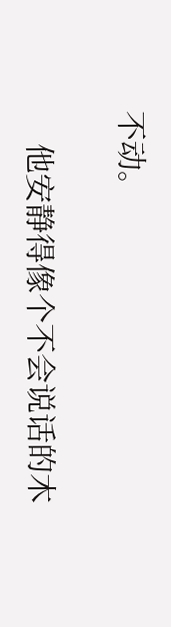不动。

    他安静得像个不会说话的木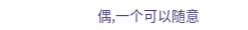偶,一个可以随意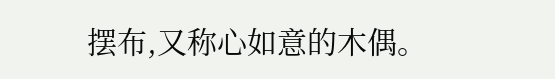摆布,又称心如意的木偶。